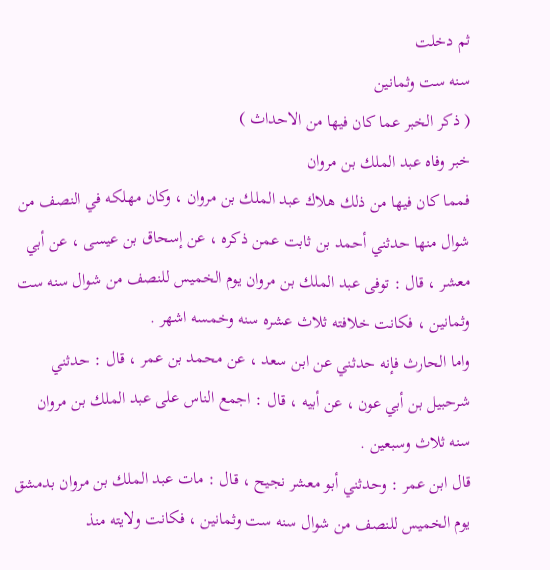ثم دخلت
سنه ست وثمانين
( ذكر الخبر عما كان فيها من الاحداث )
خبر وفاه عبد الملك بن مروان
فمما كان فيها من ذلك هلاك عبد الملك بن مروان ، وكان مهلكه في النصف من شوال منها حدثني أحمد بن ثابت عمن ذكره ، عن إسحاق بن عيسى ، عن أبي معشر ، قال : توفى عبد الملك بن مروان يوم الخميس للنصف من شوال سنه ست وثمانين ، فكانت خلافته ثلاث عشره سنه وخمسه اشهر .
واما الحارث فإنه حدثني عن ابن سعد ، عن محمد بن عمر ، قال : حدثني شرحبيل بن أبي عون ، عن أبيه ، قال : اجمع الناس على عبد الملك بن مروان سنه ثلاث وسبعين .
قال ابن عمر : وحدثني أبو معشر نجيح ، قال : مات عبد الملك بن مروان بدمشق يوم الخميس للنصف من شوال سنه ست وثمانين ، فكانت ولايته منذ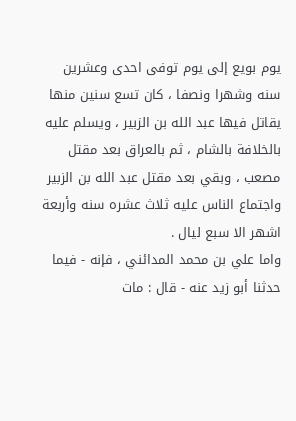يوم بويع إلى يوم توفى احدى وعشرين سنه وشهرا ونصفا ، كان تسع سنين منها يقاتل فيها عبد الله بن الزبير ، ويسلم عليه بالخلافة بالشام ، ثم بالعراق بعد مقتل مصعب ، وبقي بعد مقتل عبد الله بن الزبير واجتماع الناس عليه ثلاث عشره سنه وأربعة اشهر الا سبع ليال .
واما علي بن محمد المدائني ، فإنه - فيما حدثنا أبو زيد عنه - قال : مات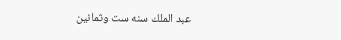عبد الملك سنه ست وثمانين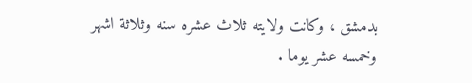بدمشق ، وكانت ولايته ثلاث عشره سنه وثلاثة اشهر وخمسه عشر يوما .